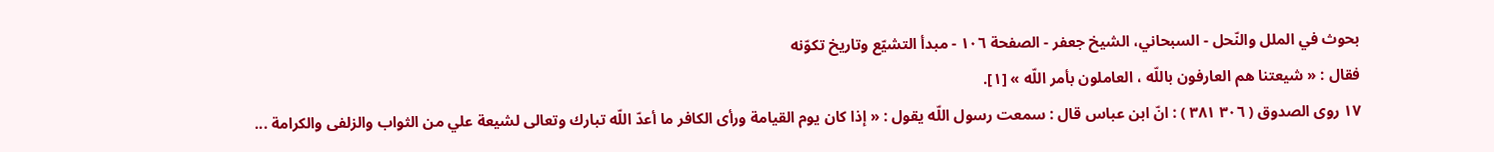بحوث في الملل والنّحل - السبحاني، الشيخ جعفر - الصفحة ١٠٦ - مبدأ التشيّع وتاريخ تكوّنه
فقال : « شيعتنا هم العارفون باللّه ، العاملون بأمر اللّه » [١].
١٧ روى الصدوق ( ٣٠٦ ٣٨١ ) : انّ ابن عباس قال : سمعت رسول اللّه يقول : « إذا كان يوم القيامة ورأى الكافر ما أعدّ اللّه تبارك وتعالى لشيعة علي من الثواب والزلفى والكرامة ...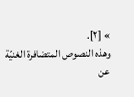» [٢].
وهذه النصوص المتضافرة الغنيّة عن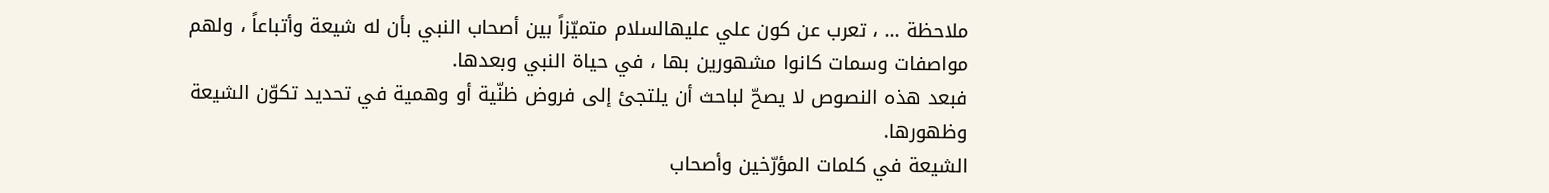ملاحظة ... ، تعرب عن كون علي عليهالسلام متميّزاً بين أصحاب النبي بأن له شيعة وأتباعاً ، ولهم مواصفات وسمات كانوا مشهورين بها ، في حياة النبي وبعدها.
فبعد هذه النصوص لا يصحّ لباحث أن يلتجئ إلى فروض ظنّية أو وهمية في تحديد تكوّن الشيعة وظهورها.
الشيعة في كلمات المؤرّخين وأصحاب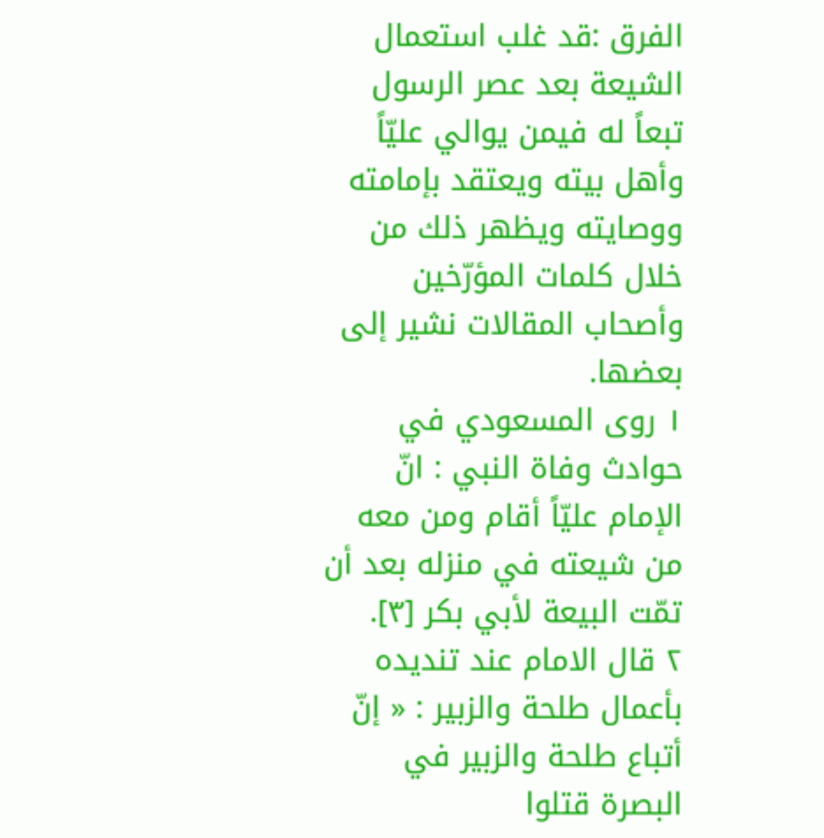الفرق :قد غلب استعمال الشيعة بعد عصر الرسول تبعاً له فيمن يوالي عليّاً وأهل بيته ويعتقد بإمامته ووصايته ويظهر ذلك من خلال كلمات المؤرّخين وأصحاب المقالات نشير إلى بعضها.
١ روى المسعودي في حوادث وفاة النبي : انّ الإمام عليّاً أقام ومن معه من شيعته في منزله بعد أن تمّت البيعة لأبي بكر [٣].
٢ قال الامام عند تنديده بأعمال طلحة والزبير : « إنّ أتباع طلحة والزبير في البصرة قتلوا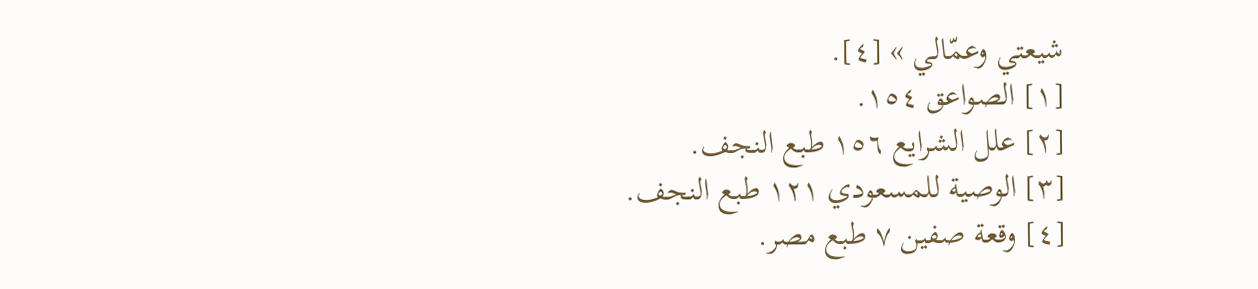شيعتي وعمّالي » [٤].
[١] الصواعق ١٥٤.
[٢] علل الشرايع ١٥٦ طبع النجف.
[٣] الوصية للمسعودي ١٢١ طبع النجف.
[٤] وقعة صفين ٧ طبع مصر.